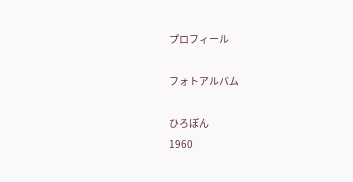プロフィール

フォトアルバム

ひろぽん
1960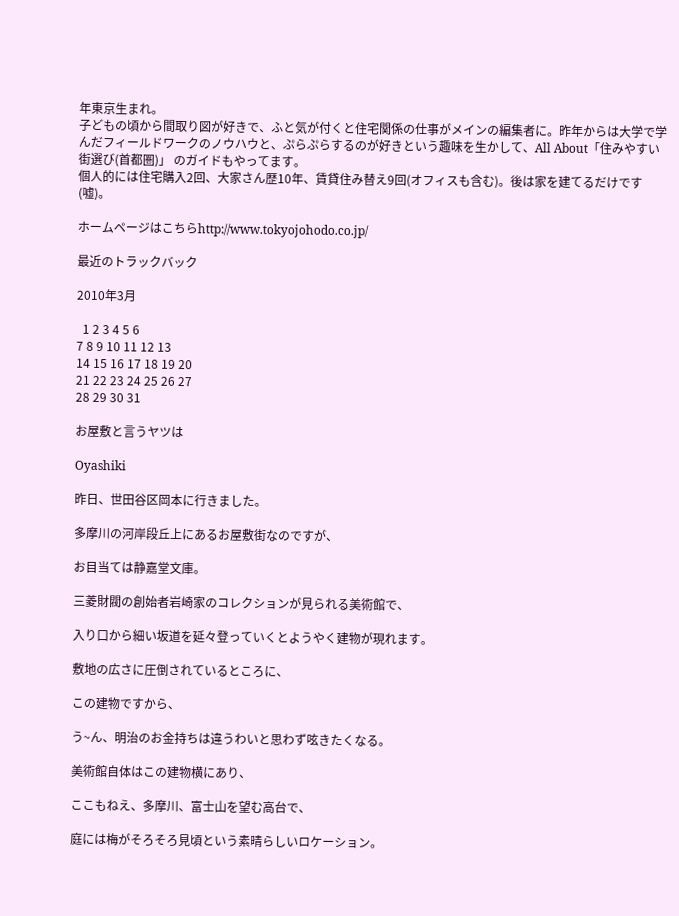年東京生まれ。
子どもの頃から間取り図が好きで、ふと気が付くと住宅関係の仕事がメインの編集者に。昨年からは大学で学んだフィールドワークのノウハウと、ぷらぷらするのが好きという趣味を生かして、All About「住みやすい街選び(首都圏)」 のガイドもやってます。
個人的には住宅購入2回、大家さん歴10年、賃貸住み替え9回(オフィスも含む)。後は家を建てるだけです(嘘)。

ホームページはこちらhttp://www.tokyojohodo.co.jp/

最近のトラックバック

2010年3月

  1 2 3 4 5 6
7 8 9 10 11 12 13
14 15 16 17 18 19 20
21 22 23 24 25 26 27
28 29 30 31

お屋敷と言うヤツは

Oyashiki

昨日、世田谷区岡本に行きました。

多摩川の河岸段丘上にあるお屋敷街なのですが、

お目当ては静嘉堂文庫。

三菱財閥の創始者岩崎家のコレクションが見られる美術館で、

入り口から細い坂道を延々登っていくとようやく建物が現れます。

敷地の広さに圧倒されているところに、

この建物ですから、

う~ん、明治のお金持ちは違うわいと思わず呟きたくなる。

美術館自体はこの建物横にあり、

ここもねえ、多摩川、富士山を望む高台で、

庭には梅がそろそろ見頃という素晴らしいロケーション。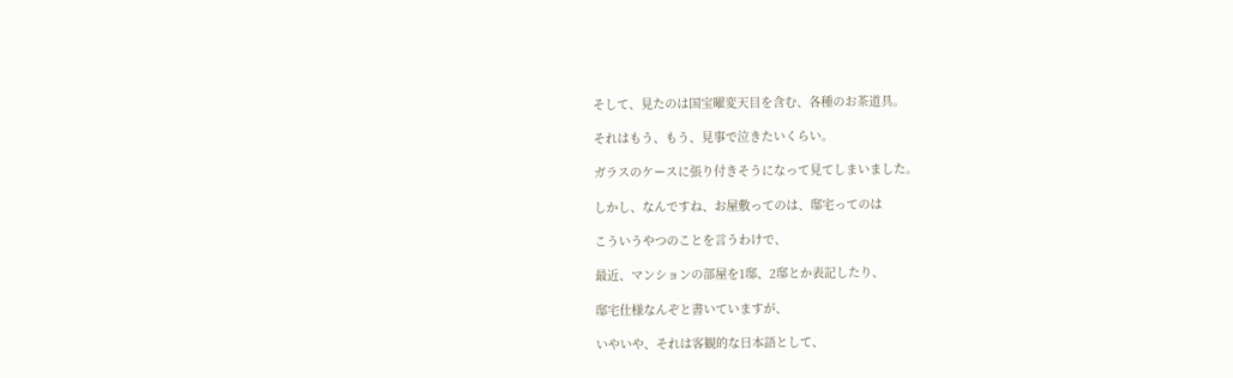そして、見たのは国宝曜変天目を含む、各種のお茶道具。

それはもう、もう、見事で泣きたいくらい。

ガラスのケースに張り付きそうになって見てしまいました。

しかし、なんですね、お屋敷ってのは、邸宅ってのは

こういうやつのことを言うわけで、

最近、マンションの部屋を1邸、2邸とか表記したり、

邸宅仕様なんぞと書いていますが、

いやいや、それは客観的な日本語として、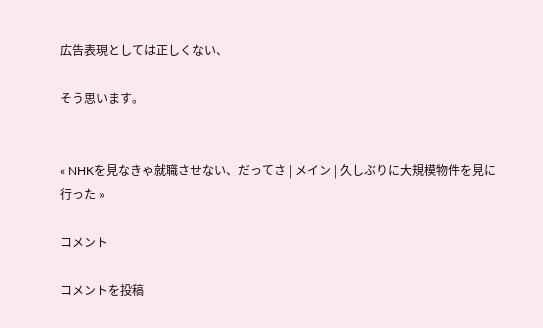広告表現としては正しくない、

そう思います。


« NHKを見なきゃ就職させない、だってさ | メイン | 久しぶりに大規模物件を見に行った »

コメント

コメントを投稿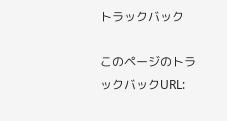トラックバック

このページのトラックバックURL: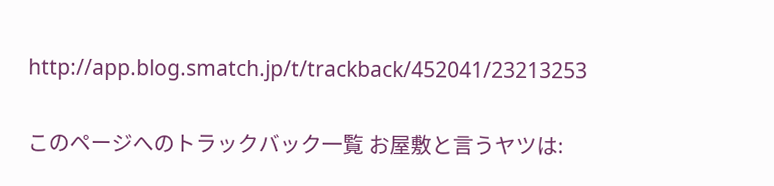http://app.blog.smatch.jp/t/trackback/452041/23213253

このページへのトラックバック一覧 お屋敷と言うヤツは: